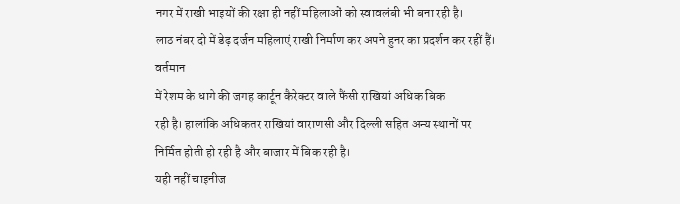नगर में राखी भाइयों की रक्षा ही नहीं महिलाओं को स्वावलंबी भी बना रही है।
लाठ नंबर दो में डेढ़ दर्जन महिलाएं राखी निर्माण कर अपने हुनर का प्रदर्शन कर रहीं हैं।
वर्तमान
में रेशम के धागे की जगह कार्टून कैरेक्टर वाले फैंसी राखियां अधिक बिक
रही है। हालांकि अधिकतर राखियां वाराणसी और दिल्ली सहित अन्य स्थानों पर
निर्मित होती हो रही है और बाजार में बिक रही है।
यही नहीं चाइनीज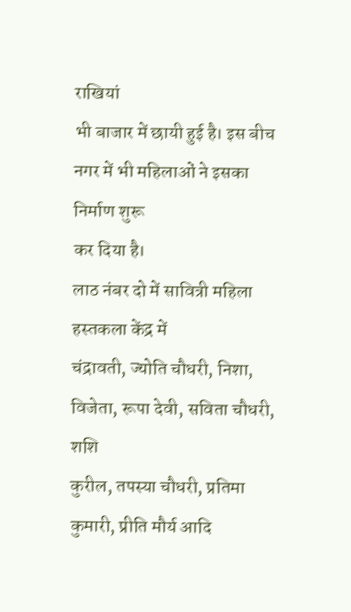राखियां
भी बाजार में छायी हुई है। इस बीच नगर में भी महिलाओं ने इसका निर्माण शुरू
कर दिया है।
लाठ नंबर दो में सावित्री महिला हस्तकला केंद्र में
चंद्रावती, ज्योति चौधरी, निशा, विजेता, रूपा देवी, सविता चौधरी, शशि
कुरील, तपस्या चौधरी, प्रतिमा कुमारी, प्रीति मौर्य आदि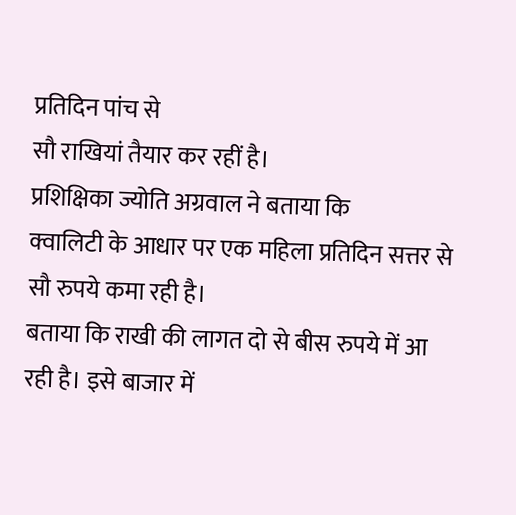प्रतिदिन पांच से
सौ राखियां तैयार कर रहीं है।
प्रशिक्षिका ज्योति अग्रवाल ने बताया कि
क्वालिटी के आधार पर एक महिला प्रतिदिन सत्तर से सौ रुपये कमा रही है।
बताया कि राखी की लागत दो से बीस रुपये में आ रही है। इसे बाजार में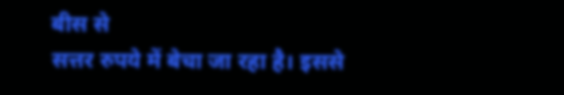बीस से
सत्तर रुपये में बेचा जा रहा है। इससे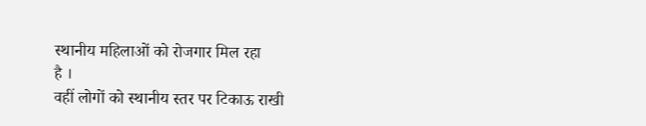स्थानीय महिलाओं को रोजगार मिल रहा
है ।
वहीं लोगों को स्थानीय स्तर पर टिकाऊ राखी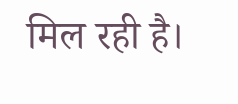मिल रही है।